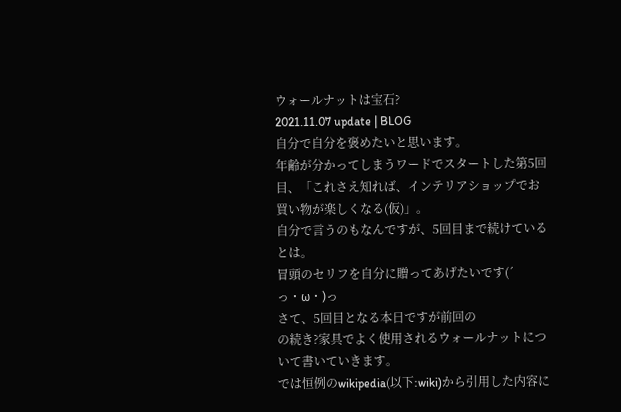ウォールナットは宝石?
2021.11.07 update | BLOG
自分で自分を褒めたいと思います。
年齢が分かってしまうワードでスタートした第5回目、「これさえ知れば、インテリアショップでお買い物が楽しくなる(仮)」。
自分で言うのもなんですが、5回目まで続けているとは。
冒頭のセリフを自分に贈ってあげたいです(´っ・ω・)っ
さて、5回目となる本日ですが前回の
の続き?家具でよく使用されるウォールナットについて書いていきます。
では恒例のwikipedia(以下:wiki)から引用した内容に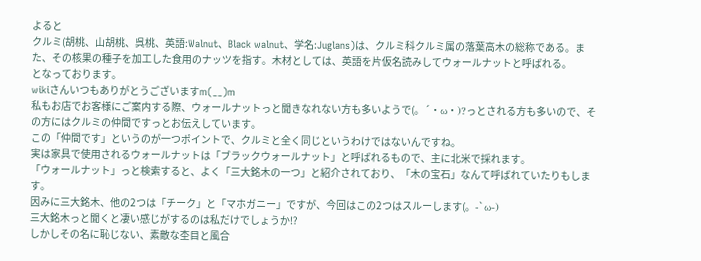よると
クルミ(胡桃、山胡桃、呉桃、英語:Walnut、Black walnut、学名:Juglans)は、クルミ科クルミ属の落葉高木の総称である。また、その核果の種子を加工した食用のナッツを指す。木材としては、英語を片仮名読みしてウォールナットと呼ばれる。
となっております。
wikiさんいつもありがとうございますm(__)m
私もお店でお客様にご案内する際、ウォールナットっと聞きなれない方も多いようで(。´・ω・)?っとされる方も多いので、その方にはクルミの仲間ですっとお伝えしています。
この「仲間です」というのが一つポイントで、クルミと全く同じというわけではないんですね。
実は家具で使用されるウォールナットは「ブラックウォールナット」と呼ばれるもので、主に北米で採れます。
「ウォールナット」っと検索すると、よく「三大銘木の一つ」と紹介されており、「木の宝石」なんて呼ばれていたりもします。
因みに三大銘木、他の2つは「チーク」と「マホガニー」ですが、今回はこの2つはスルーします(。-`ω-)
三大銘木っと聞くと凄い感じがするのは私だけでしょうか⁉
しかしその名に恥じない、素敵な杢目と風合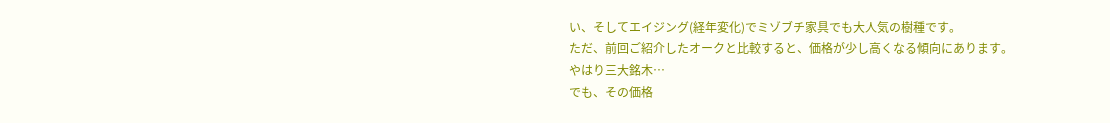い、そしてエイジング(経年変化)でミゾブチ家具でも大人気の樹種です。
ただ、前回ご紹介したオークと比較すると、価格が少し高くなる傾向にあります。
やはり三大銘木…
でも、その価格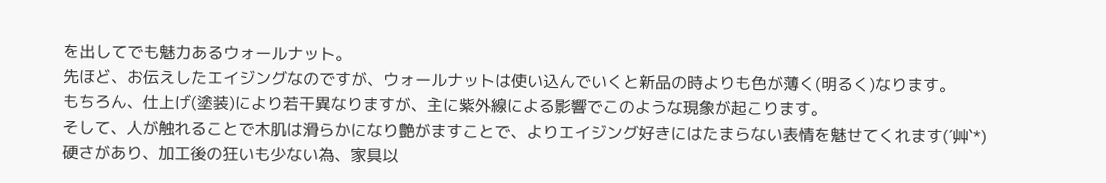を出してでも魅力あるウォールナット。
先ほど、お伝えしたエイジングなのですが、ウォールナットは使い込んでいくと新品の時よりも色が薄く(明るく)なります。
もちろん、仕上げ(塗装)により若干異なりますが、主に紫外線による影響でこのような現象が起こります。
そして、人が触れることで木肌は滑らかになり艶がますことで、よりエイジング好きにはたまらない表情を魅せてくれます(´艸`*)
硬さがあり、加工後の狂いも少ない為、家具以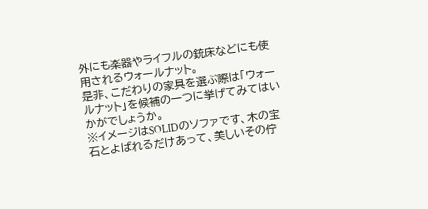外にも楽器やライフルの銃床などにも使用されるウォールナット。
是非、こだわりの家具を選ぶ際は「ウォールナット」を候補の一つに挙げてみてはいかがでしょうか。
※イメージはSOLIDのソファです、木の宝石とよばれるだけあって、美しいその佇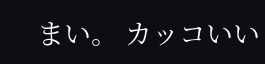まい。 カッコいい